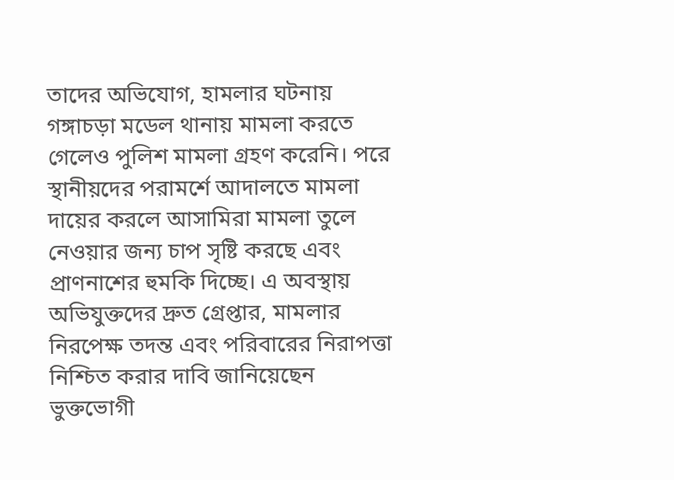তাদের অভিযোগ, হামলার ঘটনায় গঙ্গাচড়া মডেল থানায় মামলা করতে গেলেও পুলিশ মামলা গ্রহণ করেনি। পরে স্থানীয়দের পরামর্শে আদালতে মামলা দায়ের করলে আসামিরা মামলা তুলে নেওয়ার জন্য চাপ সৃষ্টি করছে এবং প্রাণনাশের হুমকি দিচ্ছে। এ অবস্থায় অভিযুক্তদের দ্রুত গ্রেপ্তার, মামলার নিরপেক্ষ তদন্ত এবং পরিবারের নিরাপত্তা নিশ্চিত করার দাবি জানিয়েছেন ভুক্তভোগী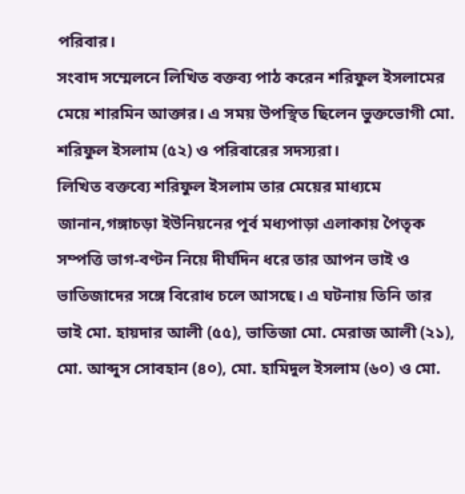পরিবার।
সংবাদ সম্মেলনে লিখিত বক্তব্য পাঠ করেন শরিফুল ইসলামের মেয়ে শারমিন আক্তার। এ সময় উপস্থিত ছিলেন ভুক্তভোগী মো. শরিফুল ইসলাম (৫২) ও পরিবারের সদস্যরা।
লিখিত বক্তব্যে শরিফুল ইসলাম তার মেয়ের মাধ্যমে জানান,গঙ্গাচড়া ইউনিয়নের পূর্ব মধ্যপাড়া এলাকায় পৈতৃক সম্পত্তি ভাগ-বণ্টন নিয়ে দীর্ঘদিন ধরে তার আপন ভাই ও ভাতিজাদের সঙ্গে বিরোধ চলে আসছে। এ ঘটনায় তিনি তার ভাই মো. হায়দার আলী (৫৫), ভাতিজা মো. মেরাজ আলী (২১), মো. আব্দুস সোবহান (৪০), মো. হামিদুল ইসলাম (৬০) ও মো.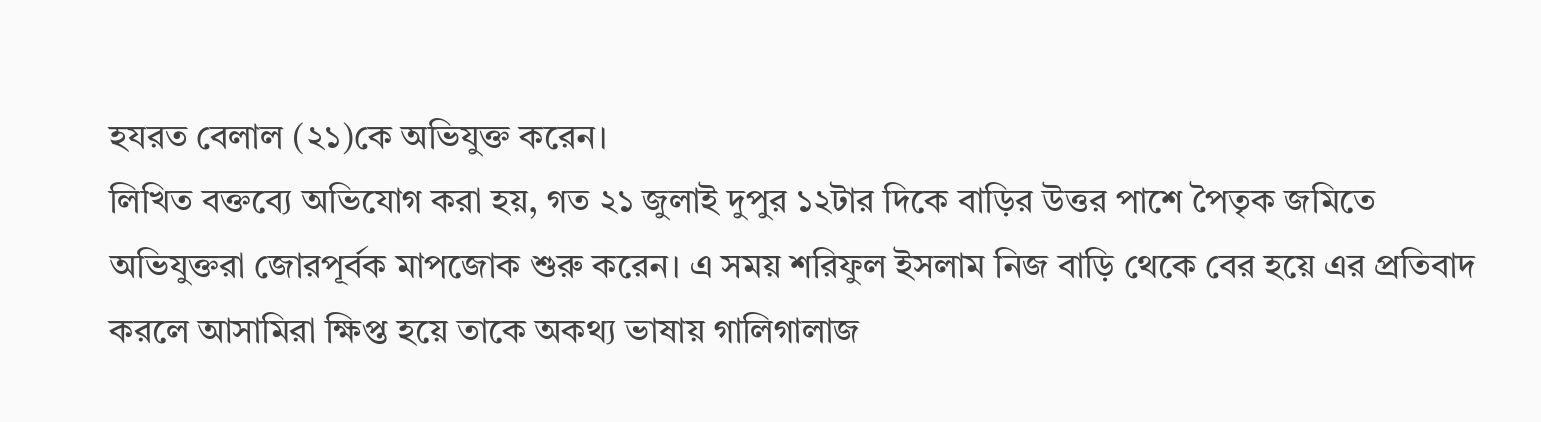হযরত বেলাল (২১)কে অভিযুক্ত করেন।
লিখিত বক্তব্যে অভিযোগ করা হয়, গত ২১ জুলাই দুপুর ১২টার দিকে বাড়ির উত্তর পাশে পৈতৃক জমিতে অভিযুক্তরা জোরপূর্বক মাপজোক শুরু করেন। এ সময় শরিফুল ইসলাম নিজ বাড়ি থেকে বের হয়ে এর প্রতিবাদ করলে আসামিরা ক্ষিপ্ত হয়ে তাকে অকথ্য ভাষায় গালিগালাজ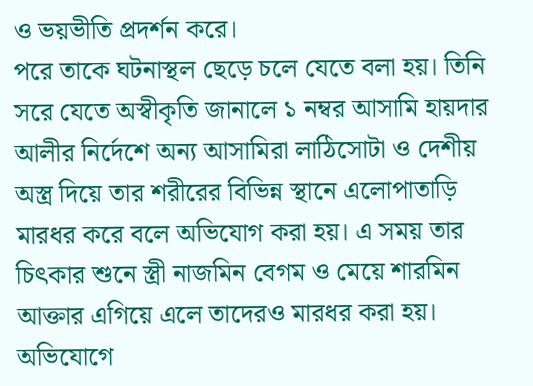ও ভয়ভীতি প্রদর্শন করে।
পরে তাকে ঘটনাস্থল ছেড়ে চলে যেতে বলা হয়। তিনি সরে যেতে অস্বীকৃতি জানালে ১ নম্বর আসামি হায়দার আলীর নির্দেশে অন্য আসামিরা লাঠিসোটা ও দেশীয় অস্ত্র দিয়ে তার শরীরের বিভিন্ন স্থানে এলোপাতাড়ি মারধর করে বলে অভিযোগ করা হয়। এ সময় তার চিৎকার শুনে স্ত্রী নাজমিন বেগম ও মেয়ে শারমিন আক্তার এগিয়ে এলে তাদেরও মারধর করা হয়।
অভিযোগে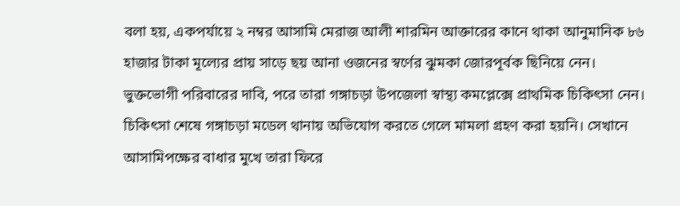বলা হয়, একপর্যায়ে ২ নম্বর আসামি মেরাজ আলী শারমিন আক্তারের কানে থাকা আনুমানিক ৮৬ হাজার টাকা মূল্যের প্রায় সাড়ে ছয় আনা ওজনের স্বর্ণের ঝুমকা জোরপূর্বক ছিনিয়ে নেন।
ভুক্তভোগী পরিবারের দাবি, পরে তারা গঙ্গাচড়া উপজেলা স্বাস্থ্য কমপ্লেক্সে প্রাথমিক চিকিৎসা নেন। চিকিৎসা শেষে গঙ্গাচড়া মডেল থানায় অভিযোগ করতে গেলে মামলা গ্রহণ করা হয়নি। সেখানে আসামিপক্ষের বাধার মুখে তারা ফিরে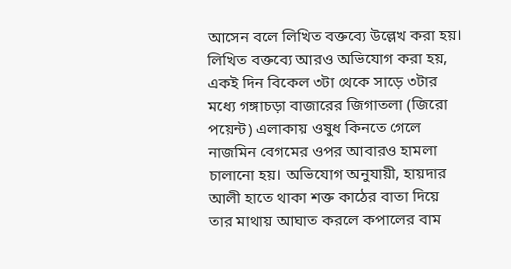আসেন বলে লিখিত বক্তব্যে উল্লেখ করা হয়।
লিখিত বক্তব্যে আরও অভিযোগ করা হয়, একই দিন বিকেল ৩টা থেকে সাড়ে ৩টার মধ্যে গঙ্গাচড়া বাজারের জিগাতলা (জিরো পয়েন্ট) এলাকায় ওষুধ কিনতে গেলে নাজমিন বেগমের ওপর আবারও হামলা চালানো হয়। অভিযোগ অনুযায়ী, হায়দার আলী হাতে থাকা শক্ত কাঠের বাতা দিয়ে তার মাথায় আঘাত করলে কপালের বাম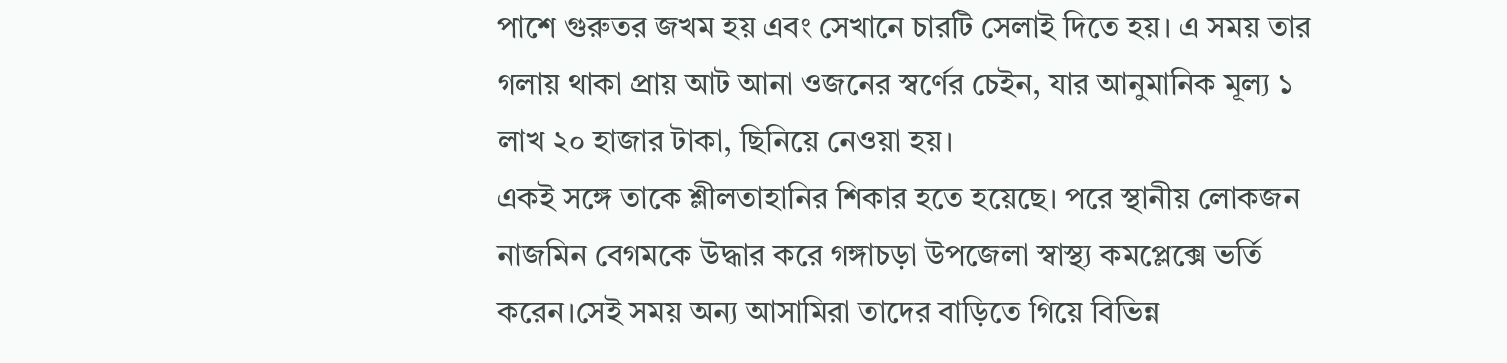পাশে গুরুতর জখম হয় এবং সেখানে চারটি সেলাই দিতে হয়। এ সময় তার গলায় থাকা প্রায় আট আনা ওজনের স্বর্ণের চেইন, যার আনুমানিক মূল্য ১ লাখ ২০ হাজার টাকা, ছিনিয়ে নেওয়া হয়।
একই সঙ্গে তাকে শ্লীলতাহানির শিকার হতে হয়েছে। পরে স্থানীয় লোকজন নাজমিন বেগমকে উদ্ধার করে গঙ্গাচড়া উপজেলা স্বাস্থ্য কমপ্লেক্সে ভর্তি করেন।সেই সময় অন্য আসামিরা তাদের বাড়িতে গিয়ে বিভিন্ন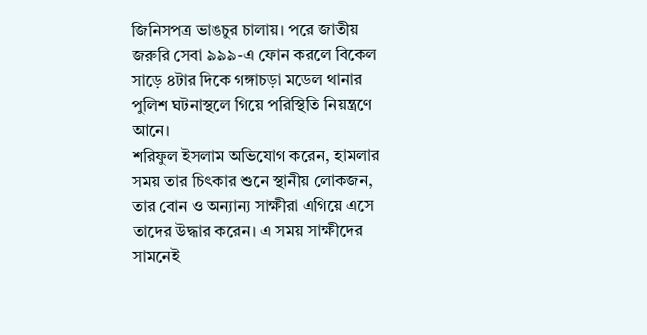জিনিসপত্র ভাঙচুর চালায়। পরে জাতীয় জরুরি সেবা ৯৯৯-এ ফোন করলে বিকেল সাড়ে ৪টার দিকে গঙ্গাচড়া মডেল থানার পুলিশ ঘটনাস্থলে গিয়ে পরিস্থিতি নিয়ন্ত্রণে আনে।
শরিফুল ইসলাম অভিযোগ করেন, হামলার সময় তার চিৎকার শুনে স্থানীয় লোকজন, তার বোন ও অন্যান্য সাক্ষীরা এগিয়ে এসে তাদের উদ্ধার করেন। এ সময় সাক্ষীদের সামনেই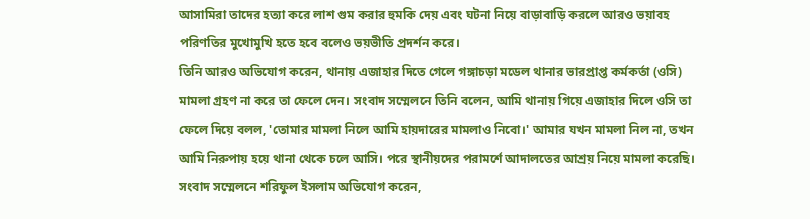আসামিরা তাদের হত্যা করে লাশ গুম করার হুমকি দেয় এবং ঘটনা নিয়ে বাড়াবাড়ি করলে আরও ভয়াবহ পরিণতির মুখোমুখি হতে হবে বলেও ভয়ভীতি প্রদর্শন করে।
তিনি আরও অভিযোগ করেন, থানায় এজাহার দিতে গেলে গঙ্গাচড়া মডেল থানার ভারপ্রাপ্ত কর্মকর্তা (ওসি) মামলা গ্রহণ না করে তা ফেলে দেন। সংবাদ সম্মেলনে তিনি বলেন, আমি থানায় গিয়ে এজাহার দিলে ওসি তা ফেলে দিয়ে বলল, 'তোমার মামলা নিলে আমি হায়দারের মামলাও নিবো।' আমার যখন মামলা নিল না, তখন আমি নিরুপায় হয়ে থানা থেকে চলে আসি। পরে স্থানীয়দের পরামর্শে আদালতের আশ্রয় নিয়ে মামলা করেছি।
সংবাদ সম্মেলনে শরিফুল ইসলাম অভিযোগ করেন,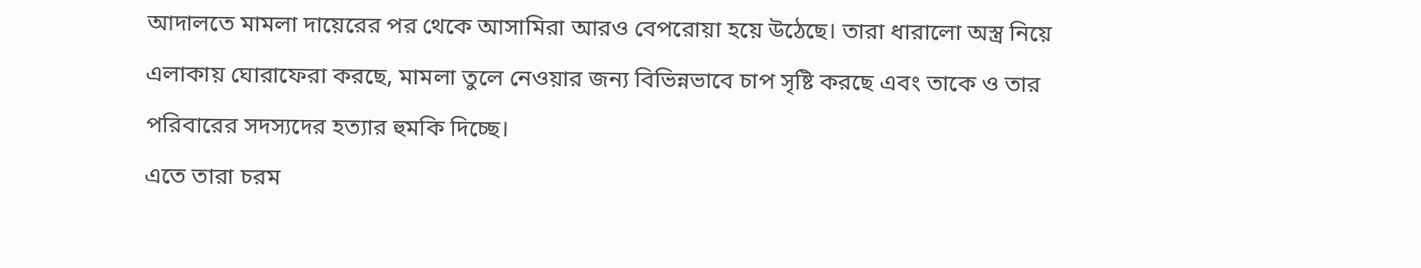আদালতে মামলা দায়েরের পর থেকে আসামিরা আরও বেপরোয়া হয়ে উঠেছে। তারা ধারালো অস্ত্র নিয়ে এলাকায় ঘোরাফেরা করছে, মামলা তুলে নেওয়ার জন্য বিভিন্নভাবে চাপ সৃষ্টি করছে এবং তাকে ও তার পরিবারের সদস্যদের হত্যার হুমকি দিচ্ছে।
এতে তারা চরম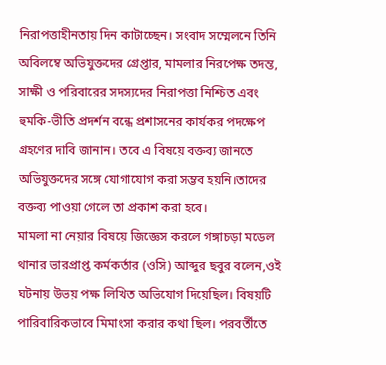নিরাপত্তাহীনতায় দিন কাটাচ্ছেন। সংবাদ সম্মেলনে তিনি অবিলম্বে অভিযুক্তদের গ্রেপ্তার, মামলার নিরপেক্ষ তদন্ত, সাক্ষী ও পরিবারের সদস্যদের নিরাপত্তা নিশ্চিত এবং হুমকি-ভীতি প্রদর্শন বন্ধে প্রশাসনের কার্যকর পদক্ষেপ গ্রহণের দাবি জানান। তবে এ বিষয়ে বক্তব্য জানতে অভিযুক্তদের সঙ্গে যোগাযোগ করা সম্ভব হয়নি।তাদের বক্তব্য পাওয়া গেলে তা প্রকাশ করা হবে।
মামলা না নেয়ার বিষয়ে জিজ্ঞেস করলে গঙ্গাচড়া মডেল থানার ভারপ্রাপ্ত কর্মকর্তার (ওসি) আব্দুর ছবুর বলেন,ওই ঘটনায় উভয় পক্ষ লিখিত অভিযোগ দিয়েছিল। বিষয়টি পারিবারিকভাবে মিমাংসা করার কথা ছিল। পরবর্তীতে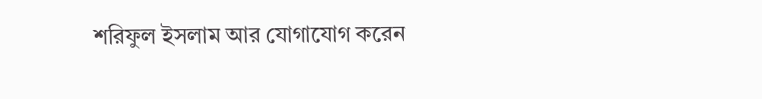শরিফুল ইসলাম আর যোগাযোগ করেন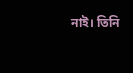নাই। তিনি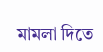মামলা দিতে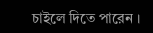চাইলে দিতে পারেন ।